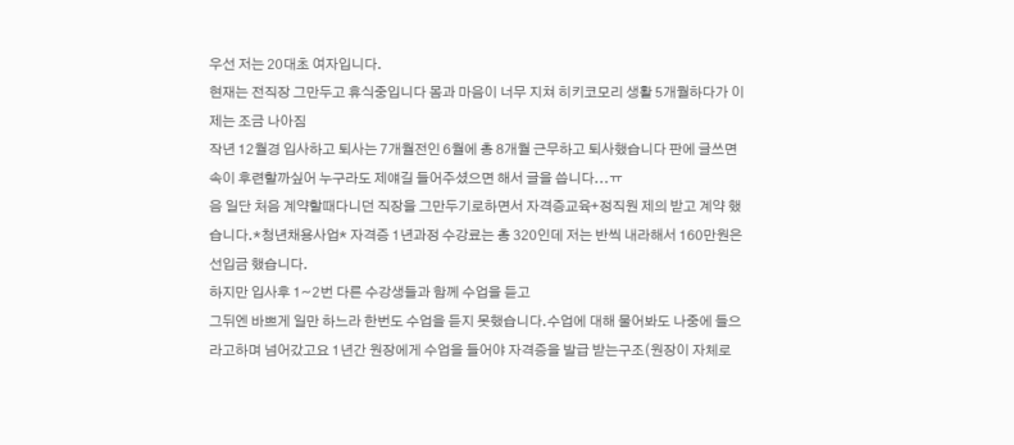우선 저는 20대초 여자입니다.
현재는 전직장 그만두고 휴식중입니다 몸과 마음이 너무 지쳐 히키코모리 생활 5개월하다가 이제는 조금 나아짐
작년 12월경 입사하고 퇴사는 7개월전인 6월에 총 8개월 근무하고 퇴사했습니다 판에 글쓰면 속이 후련할까싶어 누구라도 제얘길 들어주셨으면 해서 글을 씁니다...ㅠ
음 일단 처음 계약할때다니던 직장을 그만두기로하면서 자격증교육+정직원 제의 받고 계약 했습니다.*청년채용사업* 자격증 1년과정 수강료는 총 320인데 저는 반씩 내라해서 160만원은 선입금 했습니다.
하지만 입사후 1~2번 다른 수강생들과 함께 수업을 듣고
그뒤엔 바쁘게 일만 하느라 한번도 수업을 듣지 못했습니다.수업에 대해 물어봐도 나중에 들으라고하며 넘어갔고요 1년간 원장에게 수업을 들어야 자격증을 발급 받는구조(원장이 자체로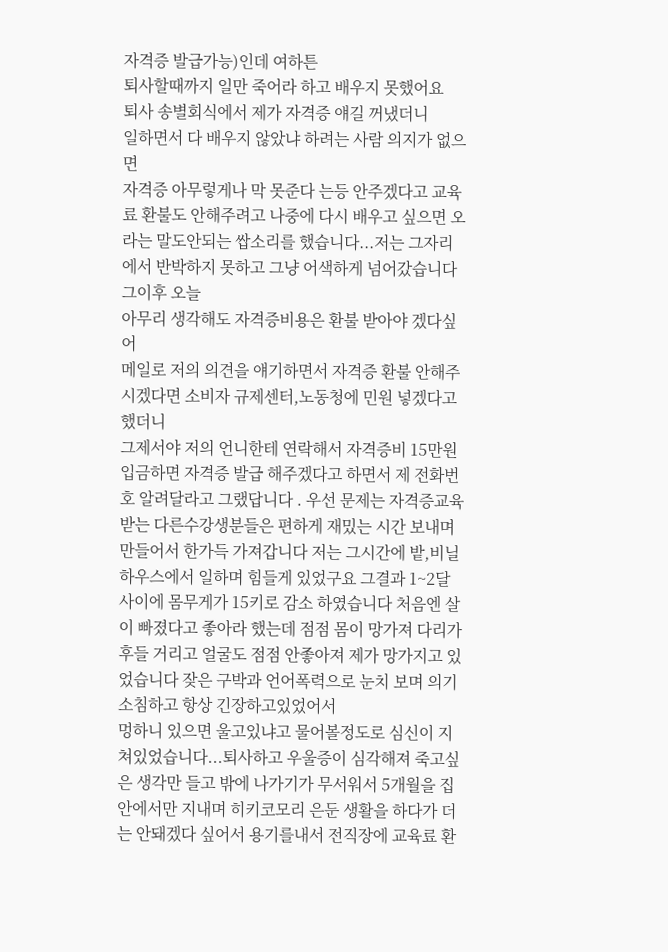자격증 발급가능)인데 여하튼
퇴사할때까지 일만 죽어라 하고 배우지 못했어요
퇴사 송별회식에서 제가 자격증 얘길 꺼냈더니
일하면서 다 배우지 않았냐 하려는 사람 의지가 없으면
자격증 아무렇게나 막 못준다 는등 안주겠다고 교육료 환불도 안해주려고 나중에 다시 배우고 싶으면 오라는 말도안되는 쌉소리를 했습니다...저는 그자리에서 반박하지 못하고 그냥 어색하게 넘어갔습니다 그이후 오늘
아무리 생각해도 자격증비용은 환불 받아야 겠다싶어
메일로 저의 의견을 얘기하면서 자격증 환불 안해주시겠다면 소비자 규제센터,노동청에 민원 넣겠다고 했더니
그제서야 저의 언니한테 연락해서 자격증비 15만원 입금하면 자격증 발급 해주겠다고 하면서 제 전화번호 알려달라고 그랬답니다 . 우선 문제는 자격증교육 받는 다른수강생분들은 편하게 재밌는 시간 보내며 만들어서 한가득 가져갑니다 저는 그시간에 밭,비닐 하우스에서 일하며 힘들게 있었구요 그결과 1~2달 사이에 몸무게가 15키로 감소 하였습니다 처음엔 살이 빠졌다고 좋아라 했는데 점점 몸이 망가져 다리가 후들 거리고 얼굴도 점점 안좋아져 제가 망가지고 있었습니다 잦은 구박과 언어폭력으로 눈치 보며 의기소침하고 항상 긴장하고있었어서
멍하니 있으면 울고있냐고 물어볼정도로 심신이 지쳐있었습니다...퇴사하고 우울증이 심각해져 죽고싶은 생각만 들고 밖에 나가기가 무서워서 5개월을 집안에서만 지내며 히키코모리 은둔 생활을 하다가 더는 안돼겠다 싶어서 용기를내서 전직장에 교육료 환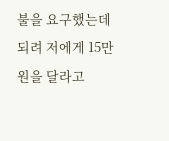불을 요구했는데
되려 저에게 15만원을 달라고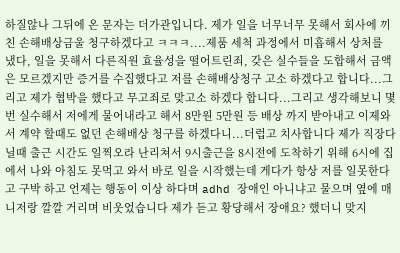하질않나 그뒤에 온 문자는 더가관입니다. 제가 일을 너무너무 못해서 회사에 끼친 손해배상금울 청구하겠다고 ㅋㅋㅋ....제품 세척 과정에서 미흡해서 상처를 냈다, 일을 못해서 다른직원 효율성을 떨어트린죄, 갖은 실수들을 도합해서 금액은 모르겠지만 증거를 수집했다고 저를 손해배상청구 고소 하겠다고 합니다...그리고 제가 협박을 했다고 무고죄로 맞고소 하겠다 합니다...그리고 생각해보니 몇번 실수해서 저에게 물어내라고 해서 8만원 5만원 등 배상 까지 받아내고 이제와서 계약 할때도 없던 손해배상 청구를 하겠다니...더럽고 치사합니다 제가 직장다닐때 출근 시간도 일찍오라 난리쳐서 9시출근을 8시전에 도착하기 위해 6시에 집에서 나와 아침도 못먹고 와서 바로 일을 시작했는데 게다가 항상 저를 일못한다고 구박 하고 언제는 행동이 이상 하다며 adhd 장애인 아니냐고 물으며 옆에 매니저랑 깔깔 거리며 비웃었습니다 제가 듣고 황당해서 장애요? 했더니 맞지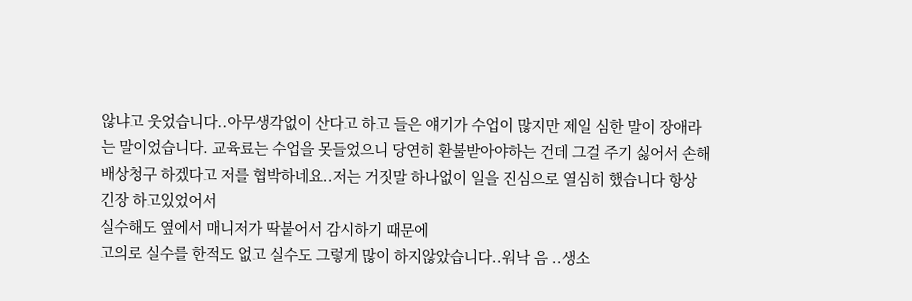않냐고 웃었습니다..아무생각없이 산다고 하고 들은 얘기가 수업이 많지만 제일 심한 말이 장애라는 말이었습니다. 교육료는 수업을 못들었으니 당연히 환불받아야하는 건데 그걸 주기 싫어서 손해배상청구 하겠다고 저를 협박하네요..저는 거짓말 하나없이 일을 진심으로 열심히 했습니다 항상 긴장 하고있었어서
실수해도 옆에서 매니저가 딱붙어서 감시하기 때문에
고의로 실수를 한적도 없고 실수도 그렇게 많이 하지않았습니다..워낙 음 ..생소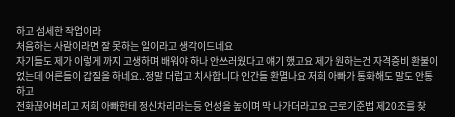하고 섬세한 작업이라
처음하는 사람이라면 잘 못하는 일이라고 생각이드네요
자기들도 제가 이렇게 까지 고생하며 배워야 하나 안쓰러웠다고 얘기 했고요 제가 원하는건 자격증비 환불이었는데 어른들이 갑질을 하네요..정말 더럽고 치사합니다 인간들 환멸나요 저희 아빠가 통화해도 말도 안통하고
전화끊어버리고 저희 아빠한테 정신차리라는등 언성을 높이며 막 나가더라고요 근로기준법 제20조를 찾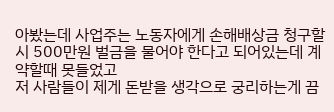아봤는데 사업주는 노동자에게 손해배상금 청구할시 500만원 벌금을 물어야 한다고 되어있는데 계약할때 못들었고
저 사람들이 제게 돈받을 생각으로 궁리하는게 끔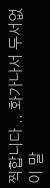찍합니다 .. 화가나서 두서없이 말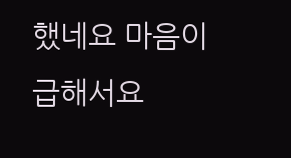했네요 마음이 급해서요